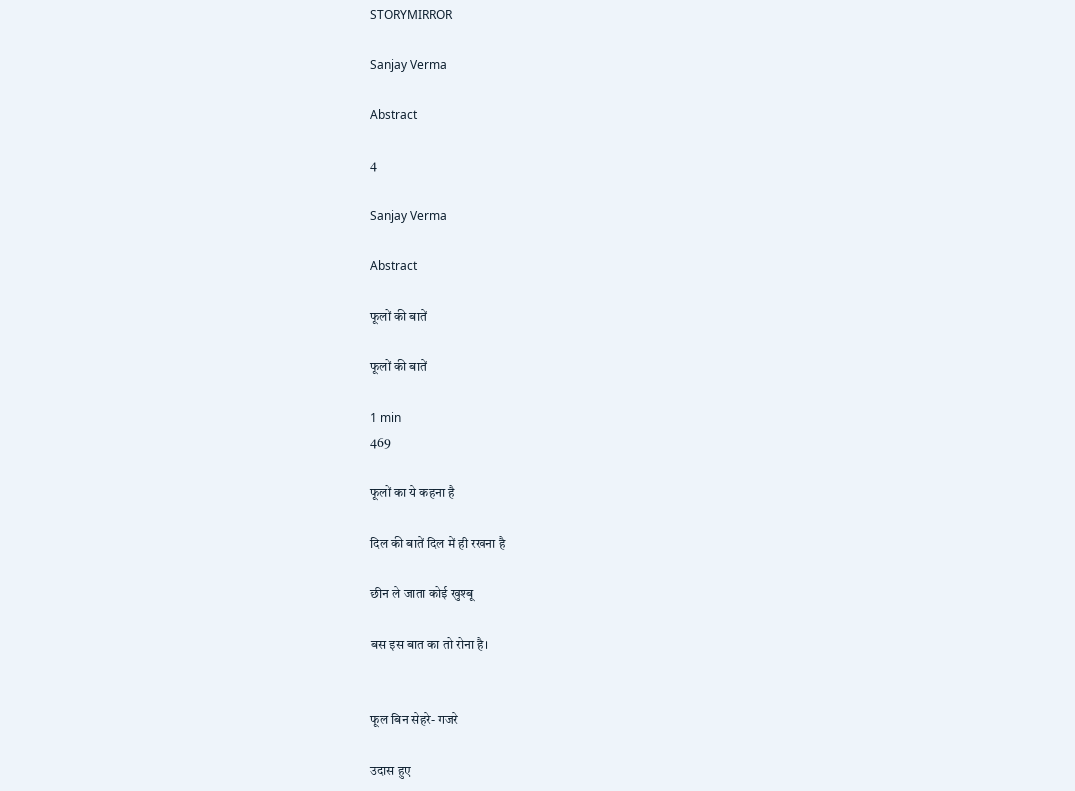STORYMIRROR

Sanjay Verma

Abstract

4

Sanjay Verma

Abstract

फूलों की बातें

फूलों की बातें

1 min
469

फूलों का ये कहना है

दिल की बातें दिल में ही रखना है

छीन ले जाता कोई खुश्बू

बस इस बात का तो रोना है।


फूल बिन सेहरे- गजरे

उदास हुए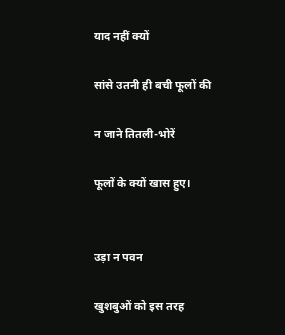याद नहीं क्यों

सांसे उतनी ही बची फूलों की

न जाने तितली-भोरें

फूलों के क्यों खास हुए।


उड़ा न पवन

खुशबुओं को इस तरह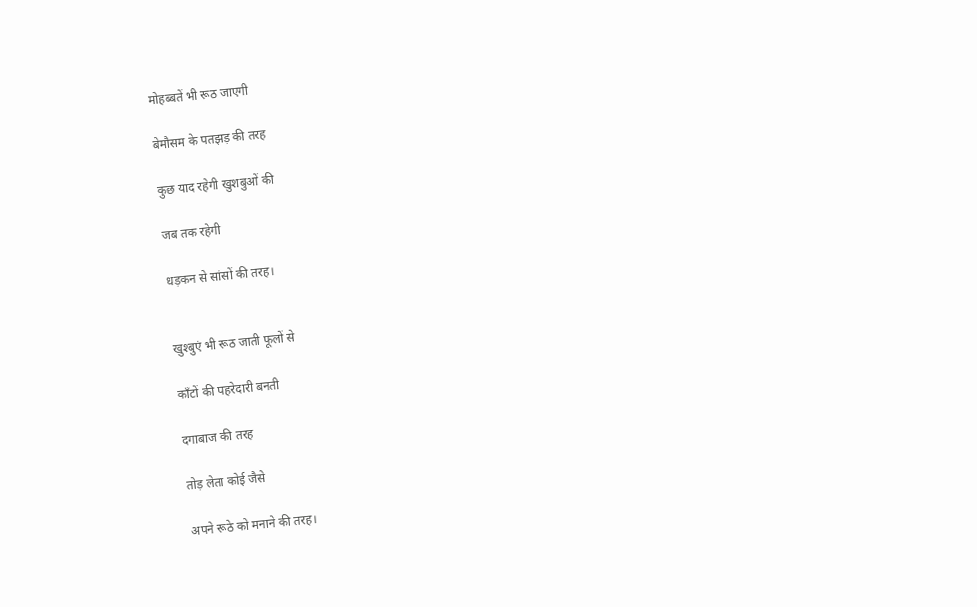मोहब्बतें भी रूठ जाएगी

बेमौसम के पतझड़ की तरह

कुछ याद रहेगी खुशबुओं की

जब तक रहेगी

धड़कन से सांसों की तरह।


खुश्बुएं भी रूठ जाती फूलों से

काँटों की पहरेदारी बनती

दगाबाज की तरह

तोड़ लेता कोई जैसे

अपने रूठे को मनाने की तरह।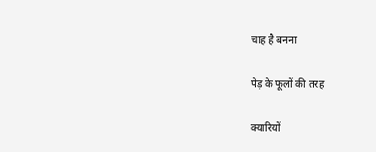चाह है बनना

पेड़ के फूलों की तरह

क्यारियों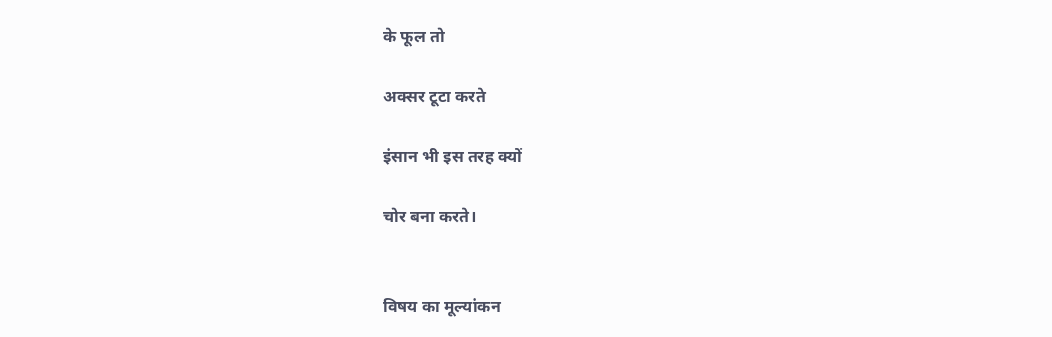के फूल तो

अक्सर टूटा करते

इंसान भी इस तरह क्यों

चोर बना करते।


विषय का मूल्यांकन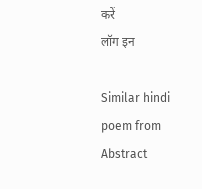करें
लॉग इन

Similar hindi poem from Abstract